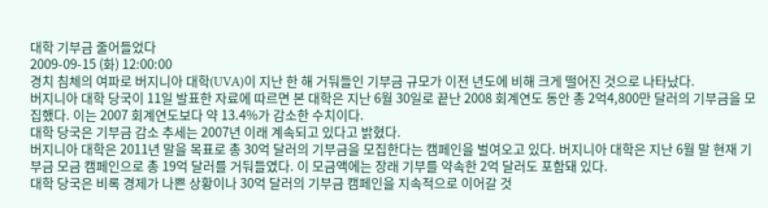대학 기부금 줄어들었다
2009-09-15 (화) 12:00:00
경치 침체의 여파로 버지니아 대학(UVA)이 지난 한 해 거둬들인 기부금 규모가 이전 년도에 비해 크게 떨어진 것으로 나타났다.
버지니아 대학 당국이 11일 발표한 자료에 따르면 본 대학은 지난 6월 30일로 끝난 2008 회계연도 동안 총 2억4,800만 달러의 기부금을 모집했다. 이는 2007 회계연도보다 약 13.4%가 감소한 수치이다.
대학 당국은 기부금 감소 추세는 2007년 이래 계속되고 있다고 밝혔다.
버지니아 대학은 2011년 말을 목표로 총 30억 달러의 기부금을 모집한다는 캠페인을 벌여오고 있다. 버지니아 대학은 지난 6월 말 현재 기부금 모금 캠페인으로 총 19억 달러를 거둬들였다. 이 모금액에는 장래 기부를 약속한 2억 달러도 포함돼 있다.
대학 당국은 비록 경제가 나쁜 상황이나 30억 달러의 기부금 캠페인을 지속적으로 이어갈 것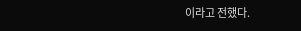이라고 전했다.